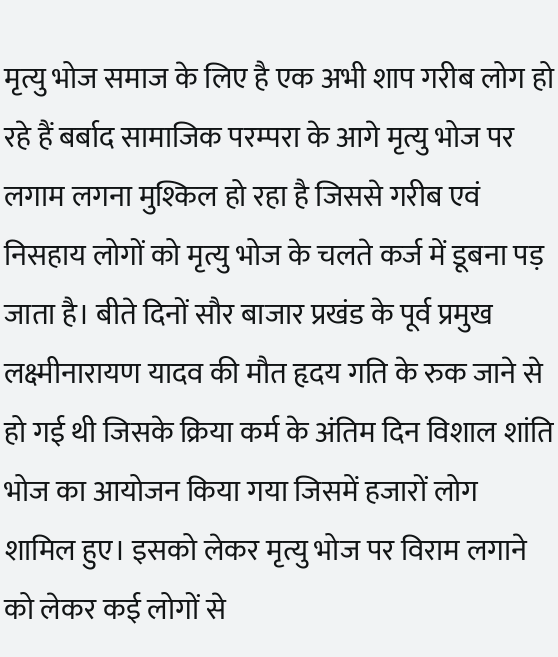मृत्यु भोज समाज के लिए है एक अभी शाप गरीब लोग हो रहे हैं बर्बाद सामाजिक परम्परा के आगे मृत्यु भोज पर लगाम लगना मुश्किल हो रहा है जिससे गरीब एवं निसहाय लोगों को मृत्यु भोज के चलते कर्ज में डूबना पड़ जाता है। बीते दिनों सौर बाजार प्रखंड के पूर्व प्रमुख लक्ष्मीनारायण यादव की मौत हृदय गति के रुक जाने से हो गई थी जिसके क्रिया कर्म के अंतिम दिन विशाल शांति भोज का आयोजन किया गया जिसमें हजारों लोग शामिल हुए। इसको लेकर मृत्यु भोज पर विराम लगाने को लेकर कई लोगों से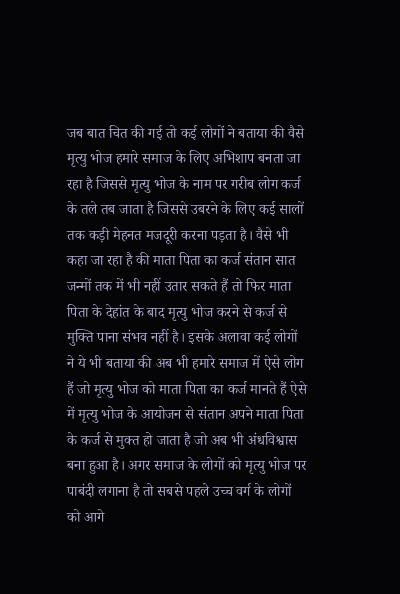जब बात चित की गई तो कई लोगों ने बताया की वैसे मृत्यु भोज हमारे समाज के लिए अभिशाप बनता जा रहा है जिससे मृत्यु भोज के नाम पर गरीब लोग कर्ज के तले तब जाता है जिससे उबरने के लिए कई सालों तक कड़ी मेहनत मजदूरी करना पड़ता है। वैसे भी कहा जा रहा है की माता पिता का कर्ज संतान सात जन्मों तक में भी नहीं उतार सकते हैं तो फिर माता पिता के देहांत के बाद मृत्यु भोज करने से कर्ज से मुक्ति पाना संभव नहीं है। इसके अलावा कई लोगों ने ये भी बताया की अब भी हमारे समाज में ऐसे लोग हैं जो मृत्यु भोज को माता पिता का कर्ज मानते हैं ऐसे में मृत्यु भोज के आयोजन से संतान अपने माता पिता के कर्ज से मुक्त हो जाता है जो अब भी अंधविश्वास बना हुआ है। अगर समाज के लोगों को मृत्यु भोज पर पाबंदी लगाना है तो सबसे पहले उच्च वर्ग के लोगों को आगे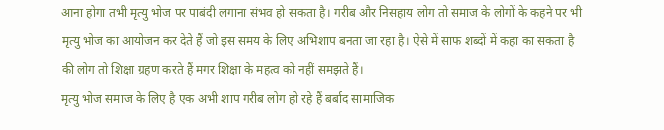आना होगा तभी मृत्यु भोज पर पाबंदी लगाना संभव हो सकता है। गरीब और निसहाय लोग तो समाज के लोगों के कहने पर भी मृत्यु भोज का आयोजन कर देते हैं जो इस समय के लिए अभिशाप बनता जा रहा है। ऐसे में साफ शब्दों में कहा का सकता है की लोग तो शिक्षा ग्रहण करते हैं मगर शिक्षा के महत्व को नहीं समझते हैं।
मृत्यु भोज समाज के लिए है एक अभी शाप गरीब लोग हो रहे हैं बर्बाद सामाजिक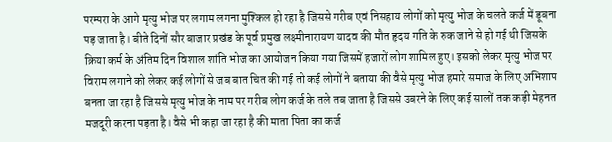परम्परा के आगे मृत्यु भोज पर लगाम लगना मुश्किल हो रहा है जिससे गरीब एवं निसहाय लोगों को मृत्यु भोज के चलते कर्ज में डूबना पड़ जाता है। बीते दिनों सौर बाजार प्रखंड के पूर्व प्रमुख लक्ष्मीनारायण यादव की मौत हृदय गति के रुक जाने से हो गई थी जिसके क्रिया कर्म के अंतिम दिन विशाल शांति भोज का आयोजन किया गया जिसमें हजारों लोग शामिल हुए। इसको लेकर मृत्यु भोज पर विराम लगाने को लेकर कई लोगों से जब बात चित की गई तो कई लोगों ने बताया की वैसे मृत्यु भोज हमारे समाज के लिए अभिशाप बनता जा रहा है जिससे मृत्यु भोज के नाम पर गरीब लोग कर्ज के तले तब जाता है जिससे उबरने के लिए कई सालों तक कड़ी मेहनत मजदूरी करना पड़ता है। वैसे भी कहा जा रहा है की माता पिता का कर्ज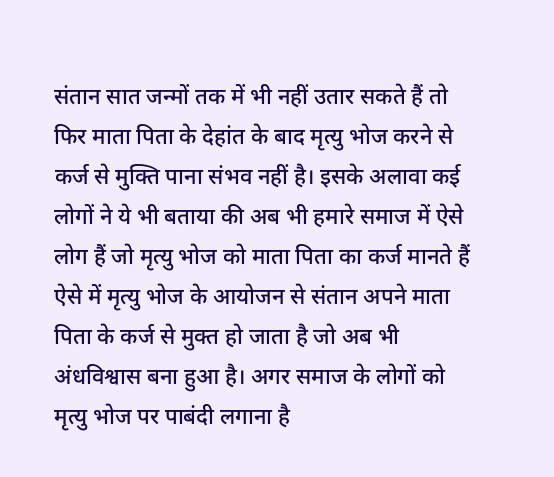संतान सात जन्मों तक में भी नहीं उतार सकते हैं तो फिर माता पिता के देहांत के बाद मृत्यु भोज करने से कर्ज से मुक्ति पाना संभव नहीं है। इसके अलावा कई लोगों ने ये भी बताया की अब भी हमारे समाज में ऐसे लोग हैं जो मृत्यु भोज को माता पिता का कर्ज मानते हैं ऐसे में मृत्यु भोज के आयोजन से संतान अपने माता पिता के कर्ज से मुक्त हो जाता है जो अब भी अंधविश्वास बना हुआ है। अगर समाज के लोगों को मृत्यु भोज पर पाबंदी लगाना है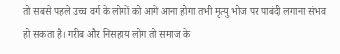तो सबसे पहले उच्च वर्ग के लोगों को आगे आना होगा तभी मृत्यु भोज पर पाबंदी लगाना संभव हो सकता है। गरीब और निसहाय लोग तो समाज के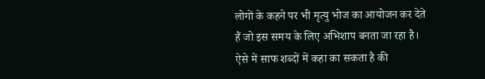लोगों के कहने पर भी मृत्यु भोज का आयोजन कर देते हैं जो इस समय के लिए अभिशाप बनता जा रहा है। ऐसे में साफ शब्दों में कहा का सकता है की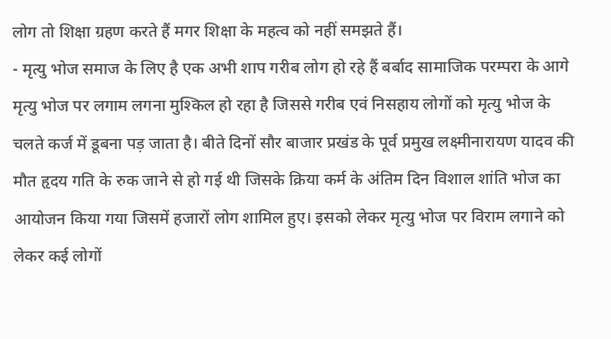लोग तो शिक्षा ग्रहण करते हैं मगर शिक्षा के महत्व को नहीं समझते हैं।
- मृत्यु भोज समाज के लिए है एक अभी शाप गरीब लोग हो रहे हैं बर्बाद सामाजिक परम्परा के आगे मृत्यु भोज पर लगाम लगना मुश्किल हो रहा है जिससे गरीब एवं निसहाय लोगों को मृत्यु भोज के चलते कर्ज में डूबना पड़ जाता है। बीते दिनों सौर बाजार प्रखंड के पूर्व प्रमुख लक्ष्मीनारायण यादव की मौत हृदय गति के रुक जाने से हो गई थी जिसके क्रिया कर्म के अंतिम दिन विशाल शांति भोज का आयोजन किया गया जिसमें हजारों लोग शामिल हुए। इसको लेकर मृत्यु भोज पर विराम लगाने को लेकर कई लोगों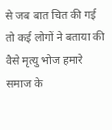से जब बात चित की गई तो कई लोगों ने बताया की वैसे मृत्यु भोज हमारे समाज के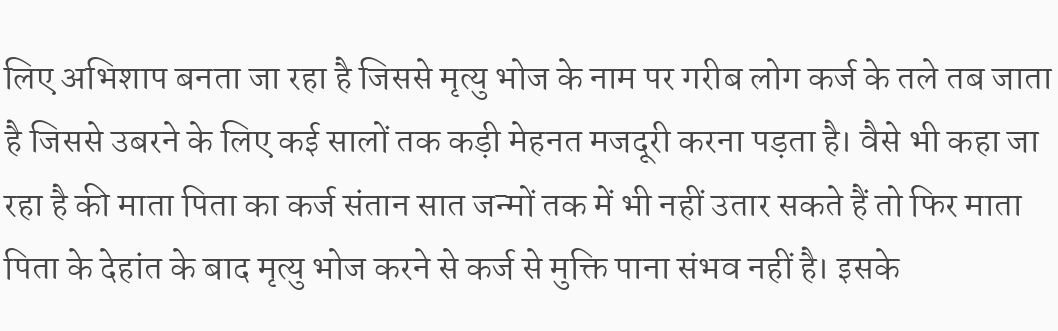लिए अभिशाप बनता जा रहा है जिससे मृत्यु भोज के नाम पर गरीब लोग कर्ज के तले तब जाता है जिससे उबरने के लिए कई सालों तक कड़ी मेहनत मजदूरी करना पड़ता है। वैसे भी कहा जा रहा है की माता पिता का कर्ज संतान सात जन्मों तक में भी नहीं उतार सकते हैं तो फिर माता पिता के देहांत के बाद मृत्यु भोज करने से कर्ज से मुक्ति पाना संभव नहीं है। इसके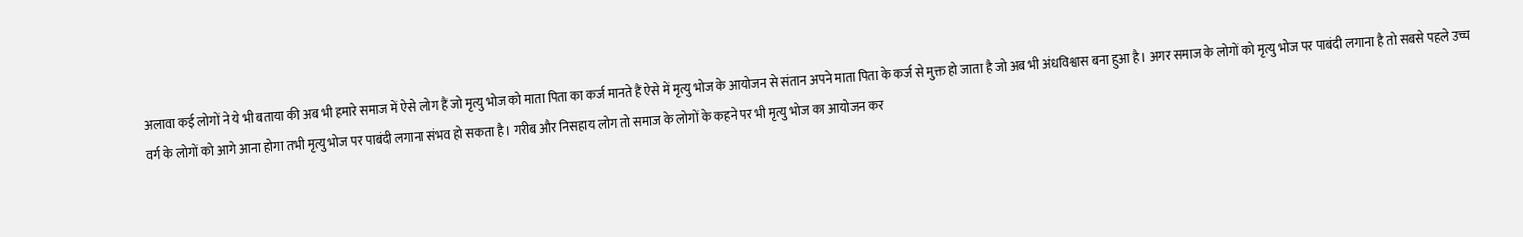अलावा कई लोगों ने ये भी बताया की अब भी हमारे समाज में ऐसे लोग हैं जो मृत्यु भोज को माता पिता का कर्ज मानते हैं ऐसे में मृत्यु भोज के आयोजन से संतान अपने माता पिता के कर्ज से मुक्त हो जाता है जो अब भी अंधविश्वास बना हुआ है। अगर समाज के लोगों को मृत्यु भोज पर पाबंदी लगाना है तो सबसे पहले उच्च वर्ग के लोगों को आगे आना होगा तभी मृत्यु भोज पर पाबंदी लगाना संभव हो सकता है। गरीब और निसहाय लोग तो समाज के लोगों के कहने पर भी मृत्यु भोज का आयोजन कर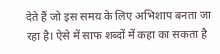देते हैं जो इस समय के लिए अभिशाप बनता जा रहा है। ऐसे में साफ शब्दों में कहा का सकता है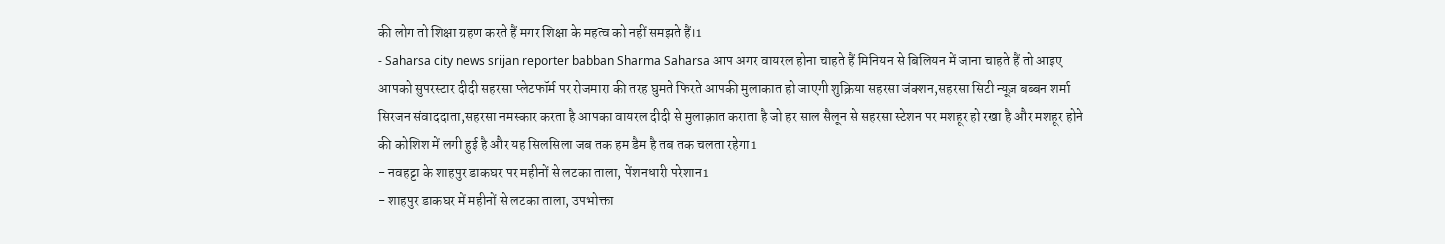की लोग तो शिक्षा ग्रहण करते हैं मगर शिक्षा के महत्व को नहीं समझते हैं।1
- Saharsa city news srijan reporter babban Sharma Saharsa आप अगर वायरल होना चाहते हैं मिनियन से बिलियन में जाना चाहते हैं तो आइए आपको सुपरस्टार दीदी सहरसा प्लेटफॉर्म पर रोजमारा की तरह घुमते फिरते आपकी मुलाकात हो जाएगी शुक्रिया सहरसा जंक्शन,सहरसा सिटी न्यूज़ बब्बन शर्मा सिरजन संवाददाता,सहरसा नमस्कार करता है आपका वायरल दीदी से मुलाक़ात कराता है जो हर साल सैलून से सहरसा स्टेशन पर मशहूर हो रखा है और मशहूर होने की कोशिश में लगी हुई है और यह सिलसिला जब तक हम डैम है तब तक चलता रहेगा1
- नवहट्टा के शाहपुर डाकघर पर महीनों से लटका ताला, पेंशनधारी परेशान1
- शाहपुर डाकघर में महीनों से लटका ताला, उपभोक्ता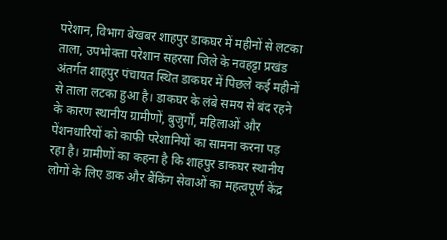परेशान, विभाग बेखबर शाहपुर डाकघर में महीनों से लटका ताला, उपभोक्ता परेशान सहरसा जिले के नवहट्टा प्रखंड अंतर्गत शाहपुर पंचायत स्थित डाकघर में पिछले कई महीनों से ताला लटका हुआ है। डाकघर के लंबे समय से बंद रहने के कारण स्थानीय ग्रामीणों, बुजुर्गों, महिलाओं और पेंशनधारियों को काफी परेशानियों का सामना करना पड़ रहा है। ग्रामीणों का कहना है कि शाहपुर डाकघर स्थानीय लोगों के लिए डाक और बैंकिंग सेवाओं का महत्वपूर्ण केंद्र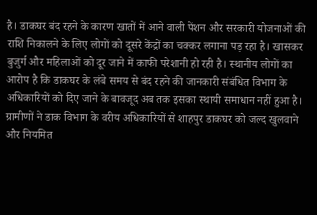है। डाकघर बंद रहने के कारण खातों में आने वाली पेंशन और सरकारी योजनाओं की राशि निकालने के लिए लोगों को दूसरे केंद्रों का चक्कर लगाना पड़ रहा है। खासकर बुजुर्ग और महिलाओं को दूर जाने में काफी परेशानी हो रही है। स्थानीय लोगों का आरोप है कि डाकघर के लंबे समय से बंद रहने की जानकारी संबंधित विभाग के अधिकारियों को दिए जाने के बावजूद अब तक इसका स्थायी समाधान नहीं हुआ है। ग्रामीणों ने डाक विभाग के वरीय अधिकारियों से शाहपुर डाकघर को जल्द खुलवाने और नियमित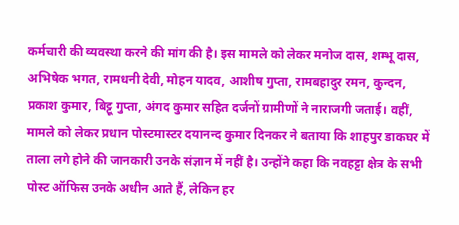कर्मचारी की व्यवस्था करने की मांग की है। इस मामले को लेकर मनोज दास, शम्भू दास, अभिषेक भगत, रामधनी देवी, मोहन यादव, आशीष गुप्ता, रामबहादुर रमन, कुन्दन, प्रकाश कुमार, बिट्टू गुप्ता, अंगद कुमार सहित दर्जनों ग्रामीणों ने नाराजगी जताई। वहीं, मामले को लेकर प्रधान पोस्टमास्टर दयानन्द कुमार दिनकर ने बताया कि शाहपुर डाकघर में ताला लगे होने की जानकारी उनके संज्ञान में नहीं है। उन्होंने कहा कि नवहट्टा क्षेत्र के सभी पोस्ट ऑफिस उनके अधीन आते हैं, लेकिन हर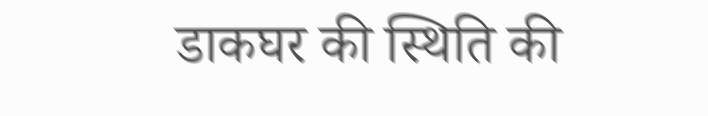डाकघर की स्थिति की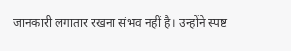जानकारी लगातार रखना संभव नहीं है। उन्होंने स्पष्ट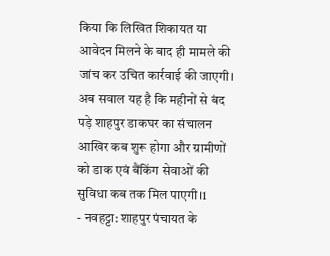किया कि लिखित शिकायत या आवेदन मिलने के बाद ही मामले की जांच कर उचित कार्रवाई की जाएगी। अब सवाल यह है कि महीनों से बंद पड़े शाहपुर डाकघर का संचालन आखिर कब शुरू होगा और ग्रामीणों को डाक एवं बैंकिंग सेवाओं की सुविधा कब तक मिल पाएगी।1
- नवहट्टा: शाहपुर पंचायत के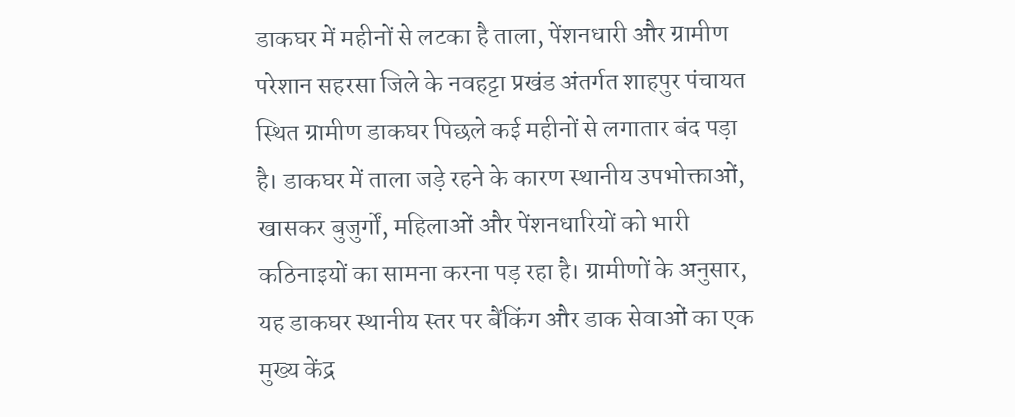डाकघर में महीनों से लटका है ताला, पेंशनधारी और ग्रामीण परेशान सहरसा जिले के नवहट्टा प्रखंड अंतर्गत शाहपुर पंचायत स्थित ग्रामीण डाकघर पिछले कई महीनों से लगातार बंद पड़ा है। डाकघर में ताला जड़े रहने के कारण स्थानीय उपभोक्ताओं, खासकर बुजुर्गों, महिलाओं और पेंशनधारियों को भारी कठिनाइयों का सामना करना पड़ रहा है। ग्रामीणों के अनुसार, यह डाकघर स्थानीय स्तर पर बैंकिंग और डाक सेवाओं का एक मुख्य केंद्र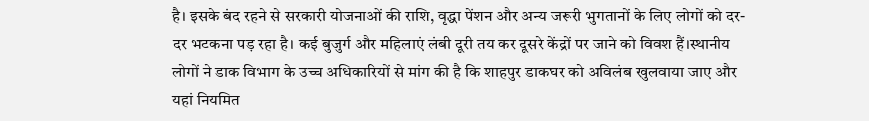है। इसके बंद रहने से सरकारी योजनाओं की राशि, वृद्धा पेंशन और अन्य जरूरी भुगतानों के लिए लोगों को दर-दर भटकना पड़ रहा है। कई बुजुर्ग और महिलाएं लंबी दूरी तय कर दूसरे केंद्रों पर जाने को विवश हैं।स्थानीय लोगों ने डाक विभाग के उच्च अधिकारियों से मांग की है कि शाहपुर डाकघर को अविलंब खुलवाया जाए और यहां नियमित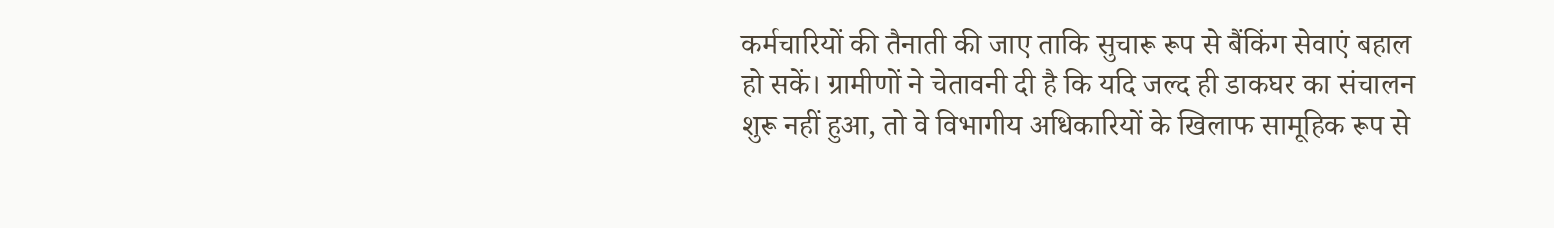कर्मचारियों की तैनाती की जाए ताकि सुचारू रूप से बैंकिंग सेवाएं बहाल हो सकें। ग्रामीणों ने चेतावनी दी है कि यदि जल्द ही डाकघर का संचालन शुरू नहीं हुआ, तो वे विभागीय अधिकारियों के खिलाफ सामूहिक रूप से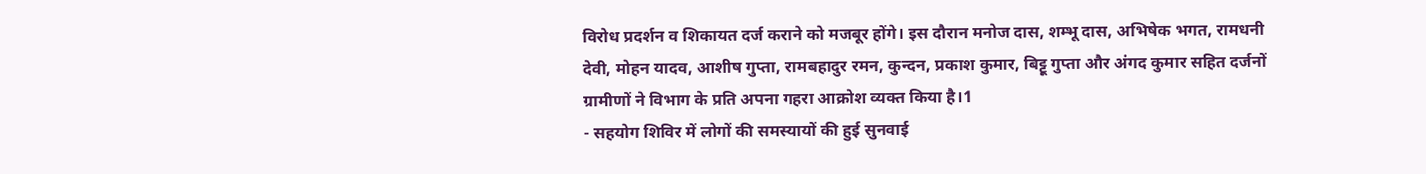विरोध प्रदर्शन व शिकायत दर्ज कराने को मजबूर होंगे। इस दौरान मनोज दास, शम्भू दास, अभिषेक भगत, रामधनी देवी, मोहन यादव, आशीष गुप्ता, रामबहादुर रमन, कुन्दन, प्रकाश कुमार, बिट्टू गुप्ता और अंगद कुमार सहित दर्जनों ग्रामीणों ने विभाग के प्रति अपना गहरा आक्रोश व्यक्त किया है।1
- सहयोग शिविर में लोगों की समस्यायों की हुई सुनवाई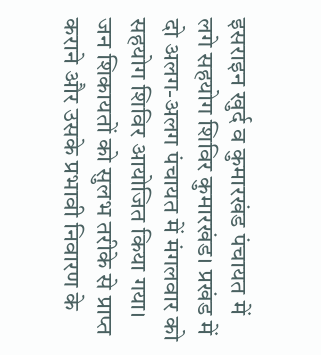इसराइन खुर्द व कुमारखंड पंचायत में लगे सहयोग शिविर कुमारखंड। प्रखंड में दो अलग-अलग पंचायत में मंगलवार को सहयोग शिविर आयोजित किया गया। जन शिकायतों को सुलभ तरीके से प्राप्त कराने और उसके प्रभावी निवारण के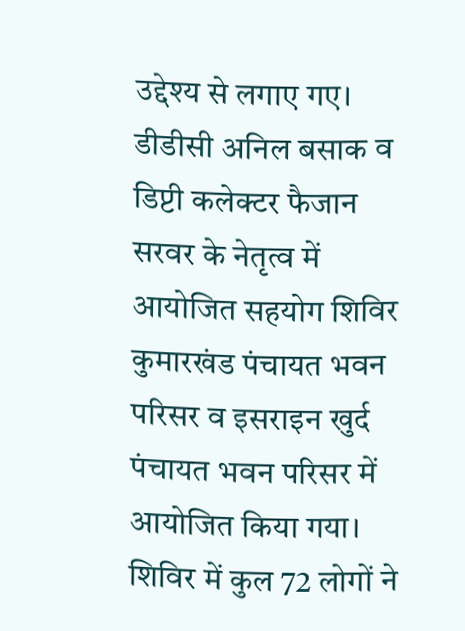उद्देश्य से लगाए गए। डीडीसी अनिल बसाक व डिप्टी कलेक्टर फैजान सरवर के नेतृत्व में आयोजित सहयोग शिविर कुमारखंड पंचायत भवन परिसर व इसराइन खुर्द पंचायत भवन परिसर में आयोजित किया गया। शिविर में कुल 72 लोगों ने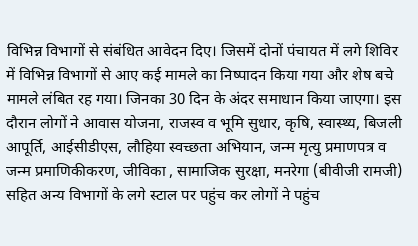विभिन्न विभागों से संबंधित आवेदन दिए। जिसमें दोनों पंचायत में लगे शिविर में विभिन्न विभागों से आए कई मामले का निष्पादन किया गया और शेष बचे मामले लंबित रह गया। जिनका 30 दिन के अंदर समाधान किया जाएगा। इस दौरान लोगों ने आवास योजना, राजस्व व भूमि सुधार, कृषि, स्वास्थ्य, बिजली आपूर्ति, आईसीडीएस, लौहिया स्वच्छता अभियान, जन्म मृत्यु प्रमाणपत्र व जन्म प्रमाणिकीकरण, जीविका , सामाजिक सुरक्षा, मनरेगा (बीवीजी रामजी) सहित अन्य विभागों के लगे स्टाल पर पहुंच कर लोगों ने पहुंच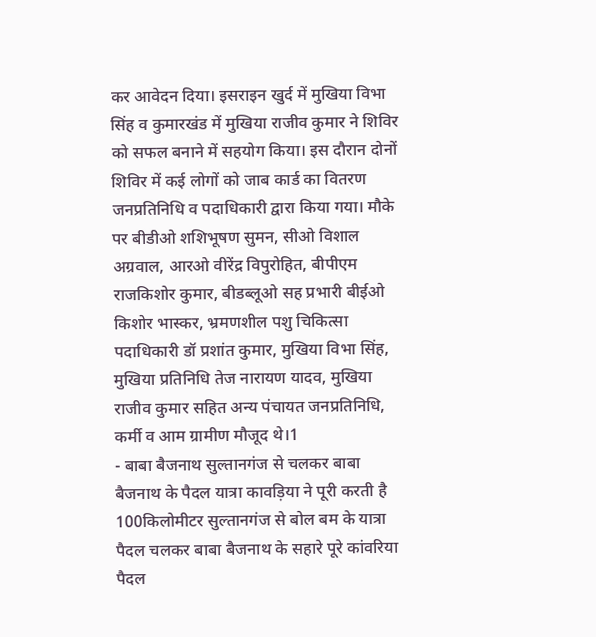कर आवेदन दिया। इसराइन खुर्द में मुखिया विभा सिंह व कुमारखंड में मुखिया राजीव कुमार ने शिविर को सफल बनाने में सहयोग किया। इस दौरान दोनों शिविर में कई लोगों को जाब कार्ड का वितरण जनप्रतिनिधि व पदाधिकारी द्वारा किया गया। मौके पर बीडीओ शशिभूषण सुमन, सीओ विशाल अग्रवाल, आरओ वीरेंद्र विपुरोहित, बीपीएम राजकिशोर कुमार, बीडब्लूओ सह प्रभारी बीईओ किशोर भास्कर, भ्रमणशील पशु चिकित्सा पदाधिकारी डॉ प्रशांत कुमार, मुखिया विभा सिंह, मुखिया प्रतिनिधि तेज नारायण यादव, मुखिया राजीव कुमार सहित अन्य पंचायत जनप्रतिनिधि, कर्मी व आम ग्रामीण मौजूद थे।1
- बाबा बैजनाथ सुल्तानगंज से चलकर बाबा बैजनाथ के पैदल यात्रा कावड़िया ने पूरी करती है 100किलोमीटर सुल्तानगंज से बोल बम के यात्रा पैदल चलकर बाबा बैजनाथ के सहारे पूरे कांवरिया पैदल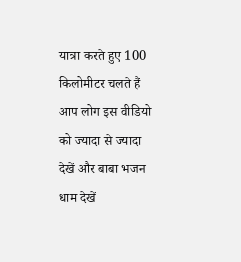यात्रा करते हुए 100 किलोमीटर चलते हैं आप लोग इस वीडियो को ज्यादा से ज्यादा देखें और बाबा भजन धाम देखें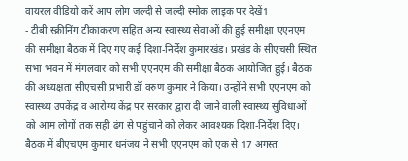वायरल वीडियो करें आप लोग जल्दी से जल्दी स्मोक लाइक पर देखें1
- टीबी स्क्रीनिंग टीकाकरण सहित अन्य स्वास्थ्य सेवाओं की हुई समीक्षा एएनएम की समीक्षा बैठक में दिए गए कई दिशा-निर्देश कुमारखंड। प्रखंड के सीएचसी स्थित सभा भवन में मंगलवार को सभी एएनएम की समीक्षा बैठक आयोजित हुई। बैठक की अध्यक्षता सीएचसी प्रभारी डॉ वरुण कुमार ने किया। उन्होंने सभी एएनएम को स्वास्थ्य उपकेंद्र व आरोग्य केंद्र पर सरकार द्वारा दी जाने वाली स्वास्थ्य सुविधाओं को आम लोगों तक सही ढंग से पहुंचाने को लेकर आवश्यक दिशा-निर्देश दिए। बैठक में बीएचएम कुमार धनंजय ने सभी एएनएम को एक से 17 अगस्त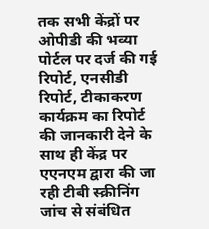तक सभी केंद्रों पर ओपीडी की भव्या पोर्टल पर दर्ज की गई रिपोर्ट, एनसीडी रिपोर्ट, टीकाकरण कार्यक्रम का रिपोर्ट की जानकारी देने के साथ ही केंद्र पर एएनएम द्वारा की जा रही टीबी स्क्रीनिंग जांच से संबंधित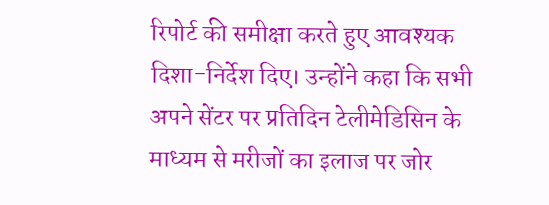रिपोर्ट की समीक्षा करते हुए आवश्यक दिशा-निर्देश दिए। उन्होंने कहा कि सभी अपने सेंटर पर प्रतिदिन टेलीमेडिसिन के माध्यम से मरीजों का इलाज पर जोर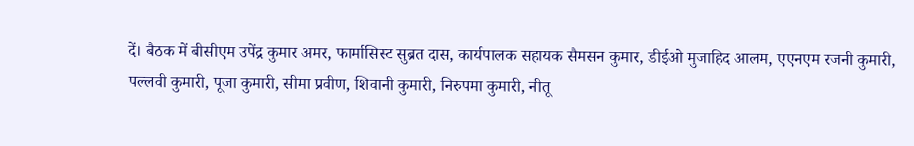दें। बैठक में बीसीएम उपेंद्र कुमार अमर, फार्मासिस्ट सुब्रत दास, कार्यपालक सहायक सैमसन कुमार, डीईओ मुजाहिद आलम, एएनएम रजनी कुमारी, पल्लवी कुमारी, पूजा कुमारी, सीमा प्रवीण, शिवानी कुमारी, निरुपमा कुमारी, नीतू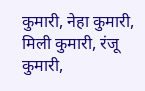कुमारी, नेहा कुमारी, मिली कुमारी, रंजू कुमारी,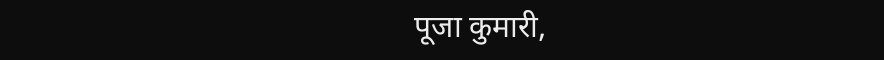पूजा कुमारी,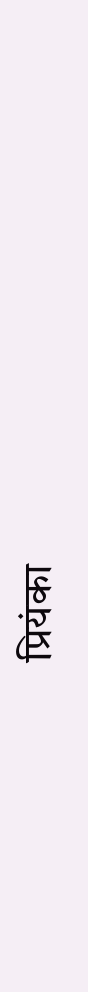प्रियंका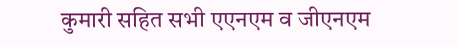कुमारी सहित सभी एएनएम व जीएनएम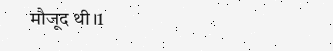मौजूद थी।1